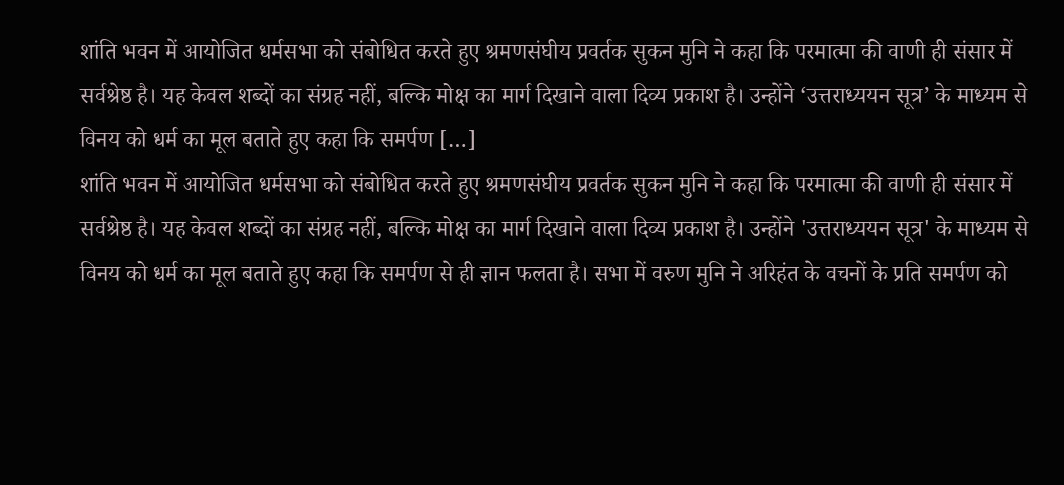शांति भवन में आयोजित धर्मसभा को संबोधित करते हुए श्रमणसंघीय प्रवर्तक सुकन मुनि ने कहा कि परमात्मा की वाणी ही संसार में सर्वश्रेष्ठ है। यह केवल शब्दों का संग्रह नहीं, बल्कि मोक्ष का मार्ग दिखाने वाला दिव्य प्रकाश है। उन्होंने ‘उत्तराध्ययन सूत्र’ के माध्यम से विनय को धर्म का मूल बताते हुए कहा कि समर्पण […]
शांति भवन में आयोजित धर्मसभा को संबोधित करते हुए श्रमणसंघीय प्रवर्तक सुकन मुनि ने कहा कि परमात्मा की वाणी ही संसार में सर्वश्रेष्ठ है। यह केवल शब्दों का संग्रह नहीं, बल्कि मोक्ष का मार्ग दिखाने वाला दिव्य प्रकाश है। उन्होंने 'उत्तराध्ययन सूत्र' के माध्यम से विनय को धर्म का मूल बताते हुए कहा कि समर्पण से ही ज्ञान फलता है। सभा में वरुण मुनि ने अरिहंत के वचनों के प्रति समर्पण को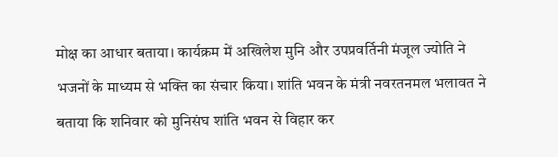मोक्ष का आधार बताया। कार्यक्रम में अखिलेश मुनि और उपप्रवर्तिनी मंजूल ज्योति ने भजनों के माध्यम से भक्ति का संचार किया। शांति भवन के मंत्री नवरतनमल भलावत ने बताया कि शनिवार को मुनिसंघ शांति भवन से विहार कर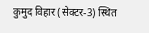कुमुद विहार (सेक्टर-3) स्थित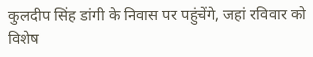कुलदीप सिंह डांगी के निवास पर पहुंचेंगे, जहां रविवार को विशेष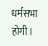धर्मसभा होगी।